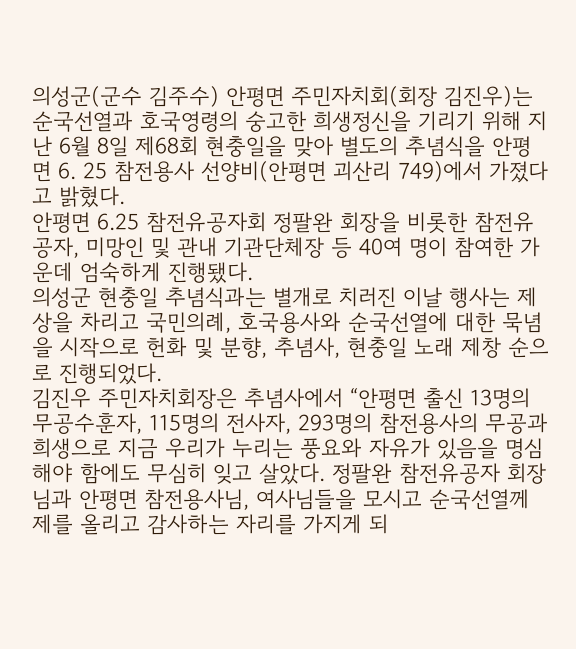의성군(군수 김주수) 안평면 주민자치회(회장 김진우)는 순국선열과 호국영령의 숭고한 희생정신을 기리기 위해 지난 6월 8일 제68회 현충일을 맞아 별도의 추념식을 안평면 6. 25 참전용사 선양비(안평면 괴산리 749)에서 가졌다고 밝혔다.
안평면 6.25 참전유공자회 정팔완 회장을 비롯한 참전유공자, 미망인 및 관내 기관단체장 등 40여 명이 참여한 가운데 엄숙하게 진행됐다.
의성군 현충일 추념식과는 별개로 치러진 이날 행사는 제상을 차리고 국민의례, 호국용사와 순국선열에 대한 묵념을 시작으로 헌화 및 분향, 추념사, 현충일 노래 제창 순으로 진행되었다.
김진우 주민자치회장은 추념사에서 “안평면 출신 13명의 무공수훈자, 115명의 전사자, 293명의 참전용사의 무공과 희생으로 지금 우리가 누리는 풍요와 자유가 있음을 명심해야 함에도 무심히 잊고 살았다. 정팔완 참전유공자 회장님과 안평면 참전용사님, 여사님들을 모시고 순국선열께 제를 올리고 감사하는 자리를 가지게 되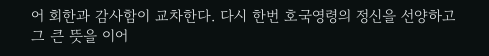어 회한과 감사함이 교차한다. 다시 한번 호국영령의 정신을 선양하고 그 큰 뜻을 이어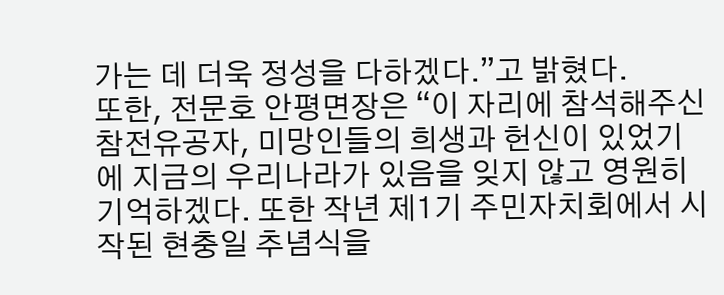가는 데 더욱 정성을 다하겠다.”고 밝혔다.
또한, 전문호 안평면장은 “이 자리에 참석해주신 참전유공자, 미망인들의 희생과 헌신이 있었기에 지금의 우리나라가 있음을 잊지 않고 영원히 기억하겠다. 또한 작년 제1기 주민자치회에서 시작된 현충일 추념식을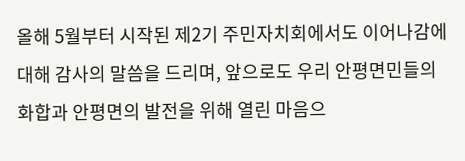올해 5월부터 시작된 제2기 주민자치회에서도 이어나감에 대해 감사의 말씀을 드리며, 앞으로도 우리 안평면민들의 화합과 안평면의 발전을 위해 열린 마음으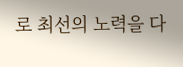로 최선의 노력을 다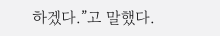하겠다.”고 말했다.